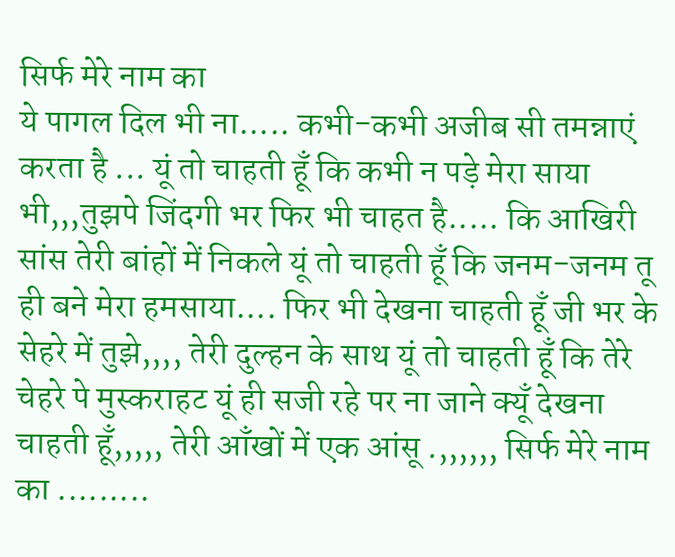सिर्फ मेरे नाम का
ये पागल दिल भी ना..... कभी-कभी अजीब सी तमन्नाएं करता है ... यूं तो चाहती हूँ कि कभी न पड़े मेरा साया भी,,,तुझपे जिंदगी भर फिर भी चाहत है..... कि आखिरी सांस तेरी बांहों में निकले यूं तो चाहती हूँ कि जनम-जनम तू ही बने मेरा हमसाया.... फिर भी देखना चाहती हूँ जी भर के सेहरे में तुझे,,,, तेरी दुल्हन के साथ यूं तो चाहती हूँ कि तेरे चेहरे पे मुस्कराहट यूं ही सजी रहे पर ना जाने क्यूँ देखना चाहती हूँ,,,,, तेरी आँखों में एक आंसू .,,,,,, सिर्फ मेरे नाम का .........